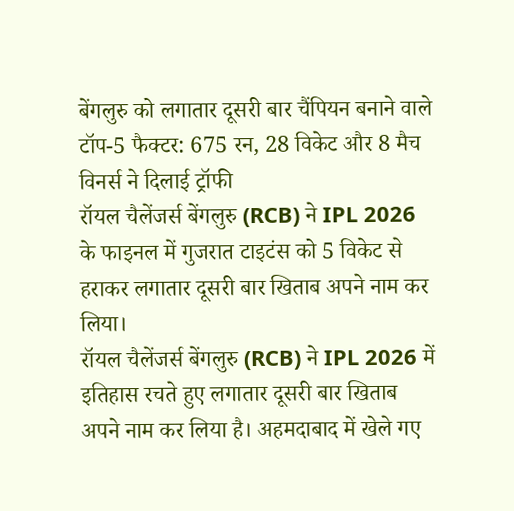बेंगलुरु को लगातार दूसरी बार चैंपियन बनाने वाले टॉप-5 फैक्टर: 675 रन, 28 विकेट और 8 मैच विनर्स ने दिलाई ट्रॉफी
रॉयल चैलेंजर्स बेंगलुरु (RCB) ने IPL 2026 के फाइनल में गुजरात टाइटंस को 5 विकेट से हराकर लगातार दूसरी बार खिताब अपने नाम कर लिया।
रॉयल चैलेंजर्स बेंगलुरु (RCB) ने IPL 2026 में इतिहास रचते हुए लगातार दूसरी बार खिताब अपने नाम कर लिया है। अहमदाबाद में खेले गए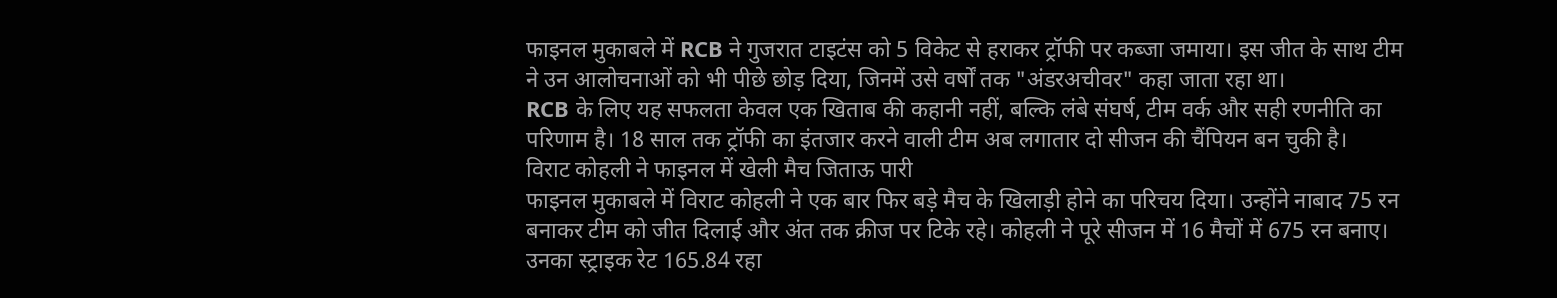फाइनल मुकाबले में RCB ने गुजरात टाइटंस को 5 विकेट से हराकर ट्रॉफी पर कब्जा जमाया। इस जीत के साथ टीम ने उन आलोचनाओं को भी पीछे छोड़ दिया, जिनमें उसे वर्षों तक "अंडरअचीवर" कहा जाता रहा था।
RCB के लिए यह सफलता केवल एक खिताब की कहानी नहीं, बल्कि लंबे संघर्ष, टीम वर्क और सही रणनीति का परिणाम है। 18 साल तक ट्रॉफी का इंतजार करने वाली टीम अब लगातार दो सीजन की चैंपियन बन चुकी है।
विराट कोहली ने फाइनल में खेली मैच जिताऊ पारी
फाइनल मुकाबले में विराट कोहली ने एक बार फिर बड़े मैच के खिलाड़ी होने का परिचय दिया। उन्होंने नाबाद 75 रन बनाकर टीम को जीत दिलाई और अंत तक क्रीज पर टिके रहे। कोहली ने पूरे सीजन में 16 मैचों में 675 रन बनाए। उनका स्ट्राइक रेट 165.84 रहा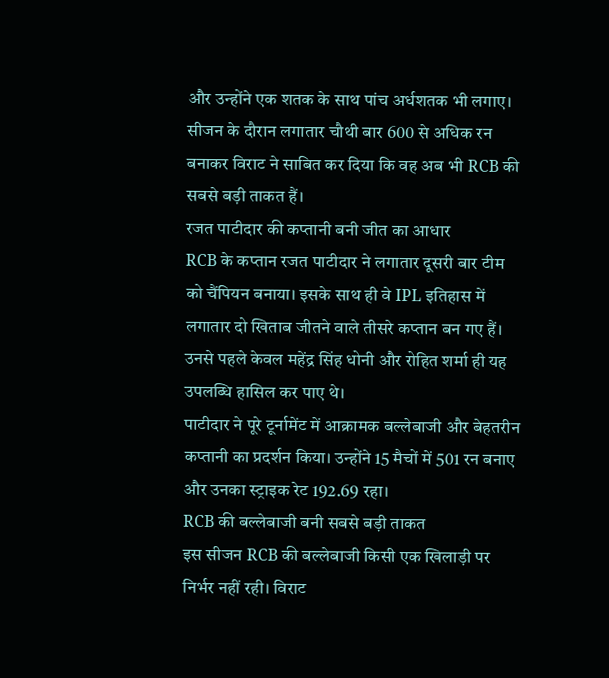और उन्होंने एक शतक के साथ पांच अर्धशतक भी लगाए।
सीजन के दौरान लगातार चौथी बार 600 से अधिक रन बनाकर विराट ने साबित कर दिया कि वह अब भी RCB की सबसे बड़ी ताकत हैं।
रजत पाटीदार की कप्तानी बनी जीत का आधार
RCB के कप्तान रजत पाटीदार ने लगातार दूसरी बार टीम को चैंपियन बनाया। इसके साथ ही वे IPL इतिहास में लगातार दो खिताब जीतने वाले तीसरे कप्तान बन गए हैं। उनसे पहले केवल महेंद्र सिंह धोनी और रोहित शर्मा ही यह उपलब्धि हासिल कर पाए थे।
पाटीदार ने पूरे टूर्नामेंट में आक्रामक बल्लेबाजी और बेहतरीन कप्तानी का प्रदर्शन किया। उन्होंने 15 मैचों में 501 रन बनाए और उनका स्ट्राइक रेट 192.69 रहा।
RCB की बल्लेबाजी बनी सबसे बड़ी ताकत
इस सीजन RCB की बल्लेबाजी किसी एक खिलाड़ी पर निर्भर नहीं रही। विराट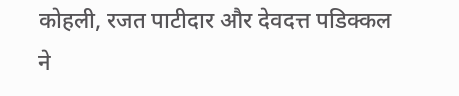कोहली, रजत पाटीदार और देवदत्त पडिक्कल ने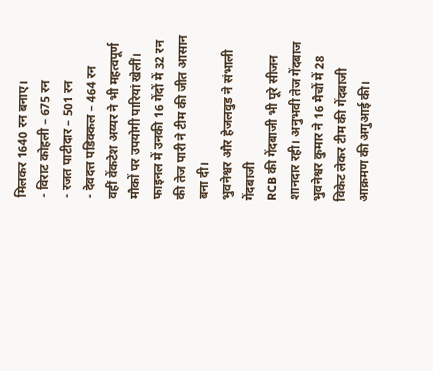मिलकर 1640 रन बनाए।
- विराट कोहली – 675 रन
- रजत पाटीदार – 501 रन
- देवदत्त पडिक्कल – 464 रन
वहीं वेंकटेश अय्यर ने भी महत्वपूर्ण मौकों पर उपयोगी पारियां खेलीं। फाइनल में उनकी 16 गेंदों में 32 रन की तेज पारी ने टीम की जीत आसान बना दी।
भुवनेश्वर और हेजलवुड ने संभाली गेंदबाजी
RCB की गेंदबाजी भी पूरे सीजन शानदार रही। अनुभवी तेज गेंदबाज भुवनेश्वर कुमार ने 16 मैचों में 28 विकेट लेकर टीम की गेंदबाजी आक्रमण की अगुआई की।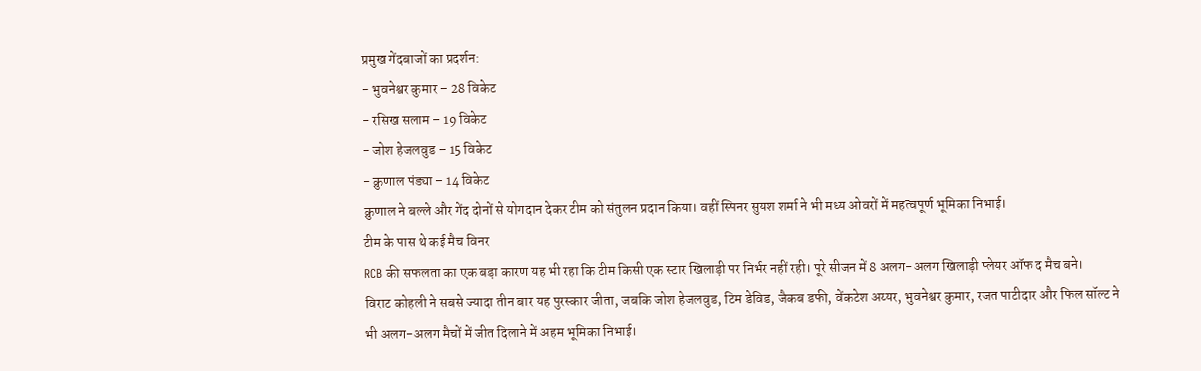प्रमुख गेंदबाजों का प्रदर्शन:
- भुवनेश्वर कुमार – 28 विकेट
- रसिख सलाम – 19 विकेट
- जोश हेजलवुड – 15 विकेट
- क्रुणाल पंड्या – 14 विकेट
क्रुणाल ने बल्ले और गेंद दोनों से योगदान देकर टीम को संतुलन प्रदान किया। वहीं स्पिनर सुयश शर्मा ने भी मध्य ओवरों में महत्वपूर्ण भूमिका निभाई।
टीम के पास थे कई मैच विनर
RCB की सफलता का एक बड़ा कारण यह भी रहा कि टीम किसी एक स्टार खिलाड़ी पर निर्भर नहीं रही। पूरे सीजन में 8 अलग-अलग खिलाड़ी प्लेयर ऑफ द मैच बने।
विराट कोहली ने सबसे ज्यादा तीन बार यह पुरस्कार जीता, जबकि जोश हेजलवुड, टिम डेविड, जैकब डफी, वेंकटेश अय्यर, भुवनेश्वर कुमार, रजत पाटीदार और फिल सॉल्ट ने भी अलग-अलग मैचों में जीत दिलाने में अहम भूमिका निभाई।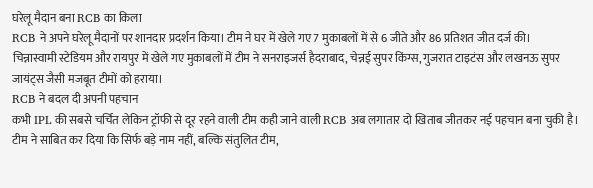घरेलू मैदान बना RCB का किला
RCB ने अपने घरेलू मैदानों पर शानदार प्रदर्शन किया। टीम ने घर में खेले गए 7 मुकाबलों में से 6 जीते और 86 प्रतिशत जीत दर्ज की।
चिन्नास्वामी स्टेडियम और रायपुर में खेले गए मुकाबलों में टीम ने सनराइजर्स हैदराबाद, चेन्नई सुपर किंग्स, गुजरात टाइटंस और लखनऊ सुपर जायंट्स जैसी मजबूत टीमों को हराया।
RCB ने बदल दी अपनी पहचान
कभी IPL की सबसे चर्चित लेकिन ट्रॉफी से दूर रहने वाली टीम कही जाने वाली RCB अब लगातार दो खिताब जीतकर नई पहचान बना चुकी है। टीम ने साबित कर दिया कि सिर्फ बड़े नाम नहीं, बल्कि संतुलित टीम,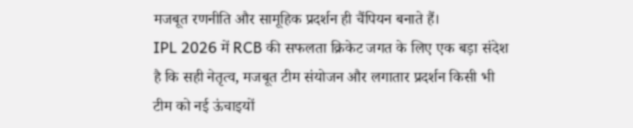मजबूत रणनीति और सामूहिक प्रदर्शन ही चैंपियन बनाते हैं।
IPL 2026 में RCB की सफलता क्रिकेट जगत के लिए एक बड़ा संदेश है कि सही नेतृत्व, मजबूत टीम संयोजन और लगातार प्रदर्शन किसी भी टीम को नई ऊंचाइयों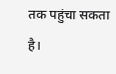तक पहुंचा सकता है।